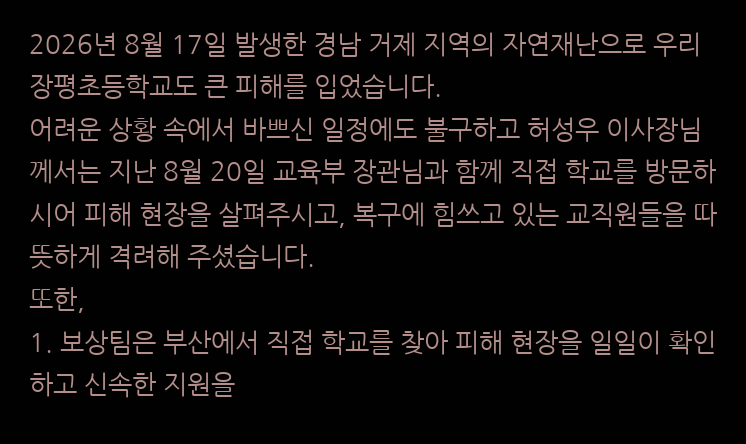2026년 8월 17일 발생한 경남 거제 지역의 자연재난으로 우리 장평초등학교도 큰 피해를 입었습니다.
어려운 상황 속에서 바쁘신 일정에도 불구하고 허성우 이사장님께서는 지난 8월 20일 교육부 장관님과 함께 직접 학교를 방문하시어 피해 현장을 살펴주시고, 복구에 힘쓰고 있는 교직원들을 따뜻하게 격려해 주셨습니다.
또한,
1. 보상팀은 부산에서 직접 학교를 찾아 피해 현장을 일일이 확인하고 신속한 지원을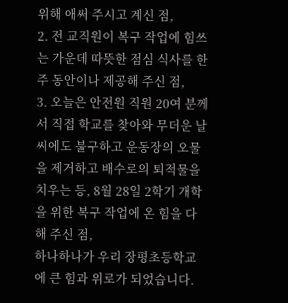위해 애써 주시고 계신 점,
2. 전 교직원이 복구 작업에 힘쓰는 가운데 따뜻한 점심 식사를 한 주 동안이나 제공해 주신 점,
3. 오늘은 안전원 직원 20여 분께서 직접 학교를 찾아와 무더운 날씨에도 불구하고 운동장의 오물을 제거하고 배수로의 퇴적물을 치우는 등, 8월 28일 2학기 개학을 위한 복구 작업에 온 힘을 다해 주신 점,
하나하나가 우리 장평초등학교에 큰 힘과 위로가 되었습니다.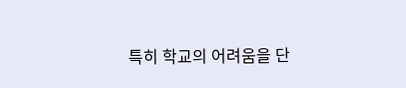특히 학교의 어려움을 단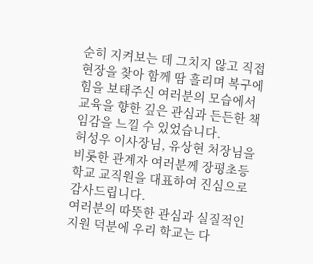순히 지켜보는 데 그치지 않고 직접 현장을 찾아 함께 땀 흘리며 복구에 힘을 보태주신 여러분의 모습에서 교육을 향한 깊은 관심과 든든한 책임감을 느낄 수 있었습니다.
허성우 이사장님, 유상현 처장님을 비롯한 관계자 여러분께 장평초등학교 교직원을 대표하여 진심으로 감사드립니다.
여러분의 따뜻한 관심과 실질적인 지원 덕분에 우리 학교는 다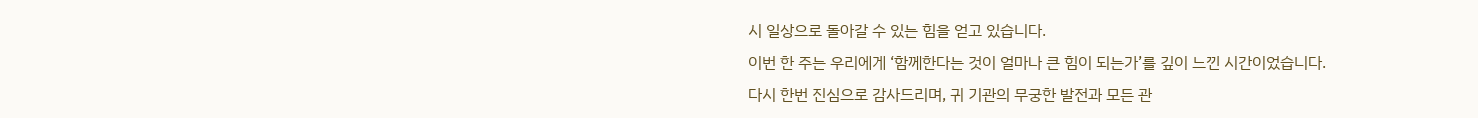시 일상으로 돌아갈 수 있는 힘을 얻고 있습니다.
이번 한 주는 우리에게 ‘함께한다는 것이 얼마나 큰 힘이 되는가’를 깊이 느낀 시간이었습니다.
다시 한번 진심으로 감사드리며, 귀 기관의 무궁한 발전과 모든 관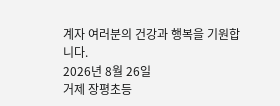계자 여러분의 건강과 행복을 기원합니다.
2026년 8월 26일
거제 장평초등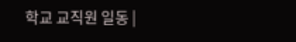학교 교직원 일동 |